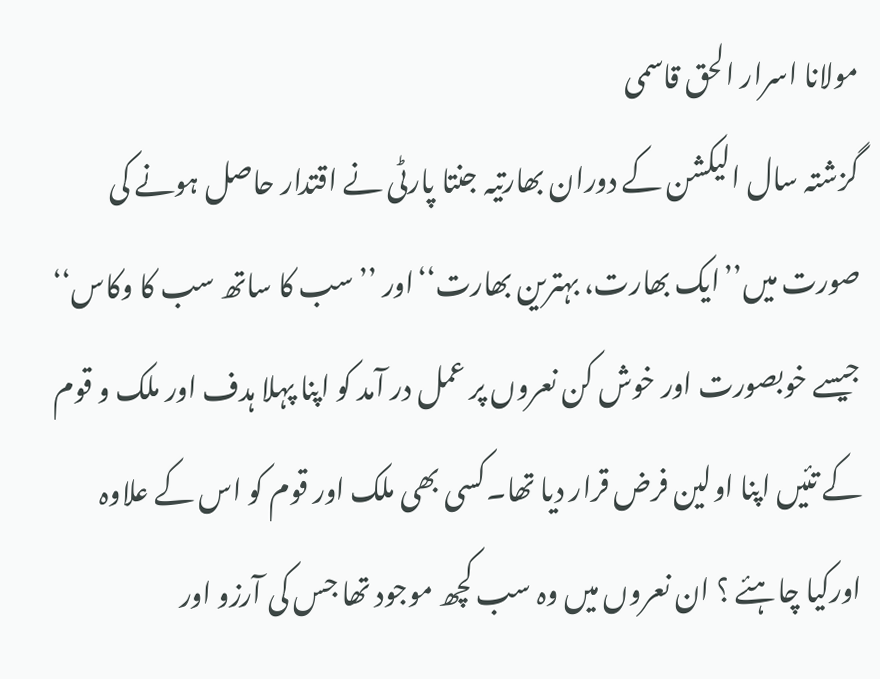مولانا اسرار الحق قاسمی
گزشتہ سال الیکشن کے دوران بھارتیہ جنتا پارٹی نے اقتدار حاصل ہونے کی صورت میں’’ایک بھارت، بہترین بھارت‘‘اور ’’سب کا ساتھ سب کا وکاس‘‘ جیسے خوبصورت اور خوش کن نعروں پر عمل در آمد کو اپنا پہلا ہدف اور ملک و قوم کے تئیں اپنا اولین فرض قرار دیا تھا۔کسی بھی ملک اور قوم کو اس کے علاوہ اورکیا چاہئے ؟ ان نعروں میں وہ سب کچھ موجود تھا جس کی آرزو اور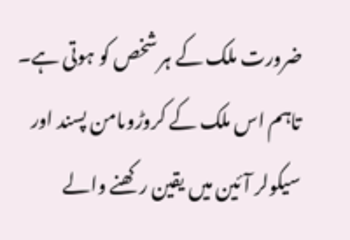ضرورت ملک کے ہر شخص کو ہوتی ہے۔ تاہم اس ملک کے کروڑوںامن پسند اور سیکولر آئین میں یقین رکھنے والے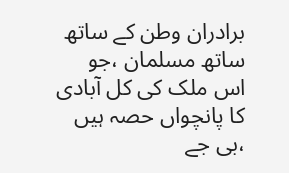برادران وطن کے ساتھ ساتھ مسلمان ،جو اس ملک کی کل آبادی کا پانچواں حصہ ہیں ،بی جے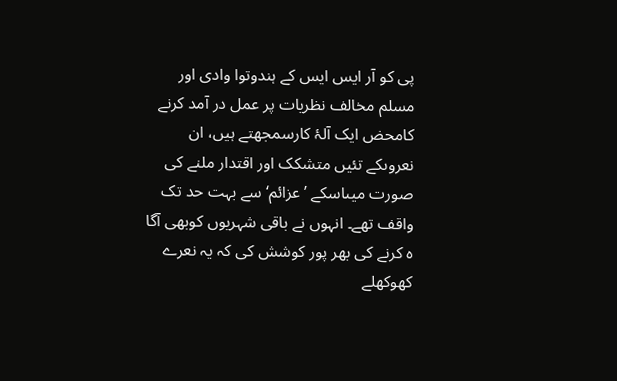پی کو آر ایس ایس کے ہندوتوا وادی اور مسلم مخالف نظریات پر عمل در آمد کرنے کامحض ایک آلۂ کارسمجھتے ہیں، ان نعروںکے تئیں متشکک اور اقتدار ملنے کی صورت میںاسکے ’عزائم‘ سے بہت حد تک واقف تھے۔ انہوں نے باقی شہریوں کوبھی آگا ہ کرنے کی بھر پور کوشش کی کہ یہ نعرے کھوکھلے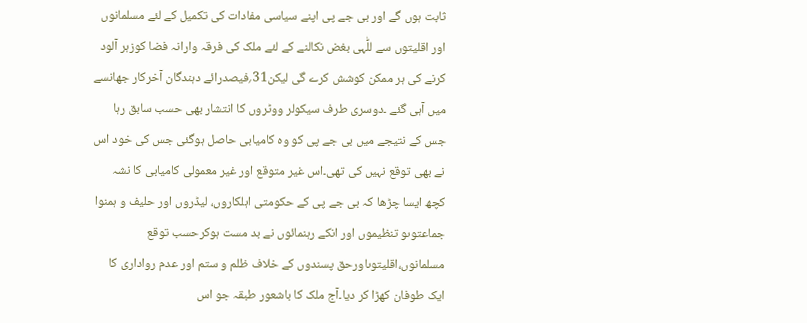ثابت ہوں گے اور بی جے پی اپنے سیاسی مفادات کی تکمیل کے لئے مسلمانوں اور اقلیتوں سے للّٰہی بغض نکالنے کے لئے ملک کی فرقہ وارانہ فضا کوزہر آلود کرنے کی ہر ممکن کوشش کرے گی لیکن31؍فیصدرائے دہندگان آخرکار جھانسے میں آہی گئے ۔دوسری طرف سیکولر ووٹروں کا انتشار بھی حسب سابق رہا جس کے نتیجے میں بی جے پی کو وہ کامیابی حاصل ہوگئی جس کی خود اس نے بھی توقع نہیں کی تھی۔اس غیر متوقع اور غیر معمولی کامیابی کا نشہ کچھ ایسا چڑھا کہ بی جے پی کے حکومتی اہلکاروں، لیڈروں اور حلیف و ہمنوا جماعتوںو تنظیموں اور انکے رہنمائوں نے بد مست ہوکرحسب توقع مسلمانوں،اقلیتوںاورحق پسندوں کے خلاف ظلم و ستم اور عدم رواداری کا ایک طوفان کھڑا کر دیا۔آج ملک کا باشعور طبقہ جو اس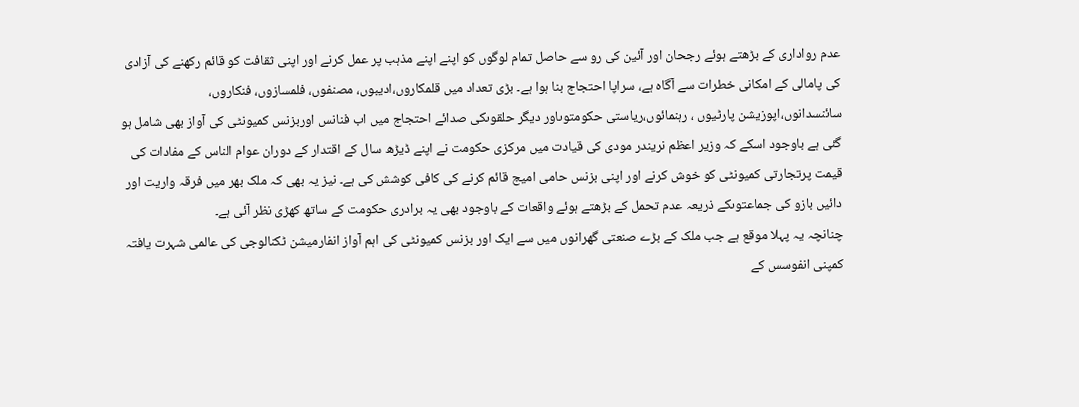عدم رواداری کے بڑھتے ہوئے رجحان اور آئین کی رو سے حاصل تمام لوگوں کو اپنے اپنے مذہب پر عمل کرنے اور اپنی ثقافت کو قائم رکھنے کی آزادی کی پامالی کے امکانی خطرات سے آگاہ ہے، سراپا احتجاج بنا ہوا ہے۔ بڑی تعداد میں قلمکاروں،ادیبوں، مصنفوں، فلمسازوں، فنکاروں، سائنسدانوں،اپوزیشن پارٹیوں ، رہنمائوں،ریاستی حکومتوںاور دیگر حلقوںکی صدائے احتجاج میں اب فنانس اوربزنس کمیونٹی کی آواز بھی شامل ہو گئی ہے باوجود اسکے کہ وزیر اعظم نریندر مودی کی قیادت میں مرکزی حکومت نے اپنے ڈیڑھ سال کے اقتدار کے دوران عوام الناس کے مفادات کی قیمت پرتجارتی کمیونٹی کو خوش کرنے اور اپنی بزنس حامی امیج قائم کرنے کی کافی کوشش کی ہے۔ نیز یہ بھی کہ ملک بھر میں فرقہ واریت اور دائیں بازو کی جماعتوںکے ذریعہ عدم تحمل کے بڑھتے ہوئے واقعات کے باوجود بھی یہ برادری حکومت کے ساتھ کھڑی نظر آئی ہے۔
چنانچہ یہ پہلا موقع ہے جب ملک کے بڑے صنعتی گھرانوں میں سے ایک اور بزنس کمیونٹی کی اہم آواز انفارمیشن ٹکنالوجی کی عالمی شہرت یافتہ کمپنی انفوسس کے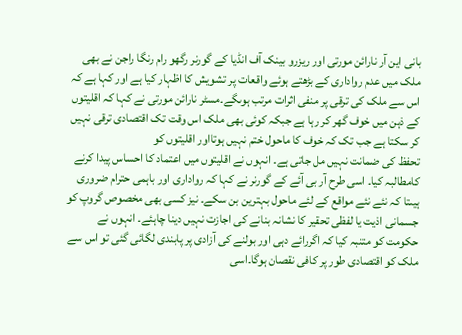بانی این آر نارائن مورتی اور ریزرو بینک آف انڈیا کے گورنر رگھو رام رنگا راجن نے بھی ملک میں عدم رواداری کے بڑھتے ہوئے واقعات پر تشویش کا اظہار کیا ہے اور کہا ہے کہ اس سے ملک کی ترقی پر منفی اثرات مرتب ہوںگے۔مسٹر نارائن مورتی نے کہا کہ اقلیتوں کے ذہن میں خوف گھر کر رہا ہے جبکہ کوئی بھی ملک اس وقت تک اقتصادی ترقی نہیں کر سکتا ہے جب تک کہ خوف کا ماحول ختم نہیں ہوتااور اقلیتوں کو
تحفظ کی ضمانت نہیں مل جاتی ہے۔ انہوں نے اقلیتوں میں اعتماد کا احساس پیدا کرنے کامطالبہ کیا۔ اسی طرح آر بی آئے کے گورنر نے کہا کہ رواداری اور باہمی حترام ضروری ہیںتا کہ نئے نئے مواقع کے لئے ماحول بہترین بن سکے۔ نیز کسی بھی مخصوص گروپ کو جسمانی اذیت یا لفظی تحقیر کا نشانہ بنانے کی اجازت نہیں دینا چاہئے۔ انہوں نے حکومت کو متنبہ کیا کہ اگررائے دہی اور بولنے کی آزادی پر پابندی لگائی گئی تو اس سے ملک کو اقتصادی طور پر کافی نقصان ہوگا۔اسی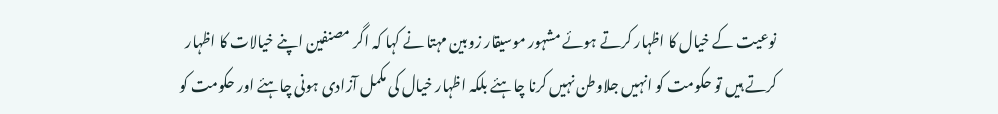نوعیت کے خیال کا اظہار کرتے ہوئے مشہور موسیقار زوبین مہتا نے کہا کہ اگر مصنفین اپنے خیالات کا اظہار کرتے ہیں تو حکومت کو انہیں جلاوطن نہیں کرنا چاہئے بلکہ اظہار خیال کی مکمل آزادی ہونی چاہئے اور حکومت کو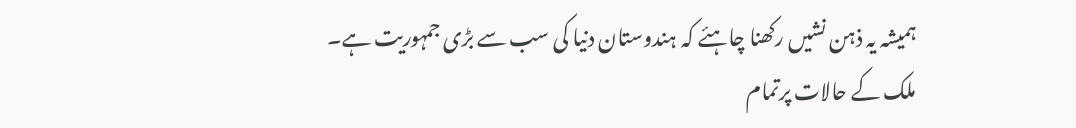ہمیشہ یہ ذہن نشیں رکھنا چاہئے کہ ہندوستان دنیا کی سب سے بڑی جمہوریت ہے۔
ملک کے حالات پرتمام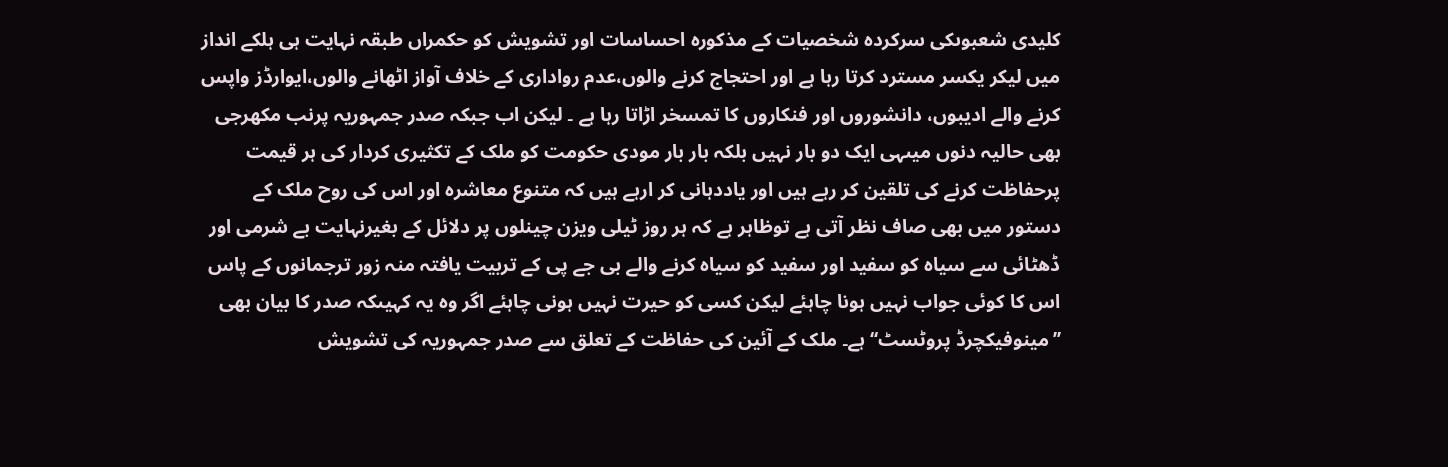کلیدی شعبوںکی سرکردہ شخصیات کے مذکورہ احساسات اور تشویش کو حکمراں طبقہ نہایت ہی ہلکے انداز میں لیکر یکسر مسترد کرتا رہا ہے اور احتجاج کرنے والوں،عدم رواداری کے خلاف آواز اٹھانے والوں،ایوارڈز واپس کرنے والے ادیبوں، دانشوروں اور فنکاروں کا تمسخر اڑاتا رہا ہے ۔ لیکن اب جبکہ صدر جمہوریہ پرنب مکھرجی بھی حالیہ دنوں میںہی ایک دو بار نہیں بلکہ بار بار مودی حکومت کو ملک کے تکثیری کردار کی ہر قیمت پرحفاظت کرنے کی تلقین کر رہے ہیں اور یاددہانی کر ارہے ہیں کہ متنوع معاشرہ اور اس کی روح ملک کے دستور میں بھی صاف نظر آتی ہے توظاہر ہے کہ ہر روز ٹیلی ویزن چینلوں پر دلائل کے بغیرنہایت بے شرمی اور ڈھٹائی سے سیاہ کو سفید اور سفید کو سیاہ کرنے والے بی جے پی کے تربیت یافتہ منہ زور ترجمانوں کے پاس اس کا کوئی جواب نہیں ہونا چاہئے لیکن کسی کو حیرت نہیں ہونی چاہئے اگر وہ یہ کہیںکہ صدر کا بیان بھی ’’مینوفیکچرڈ پروٹسٹ‘‘ ہے۔ ملک کے آئین کی حفاظت کے تعلق سے صدر جمہوریہ کی تشویش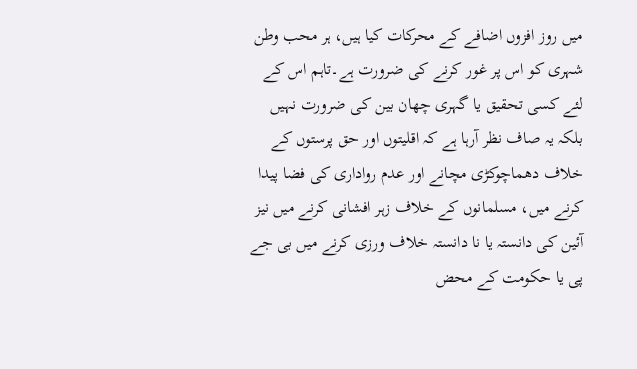میں روز افزوں اضافے کے محرکات کیا ہیں، ہر محب وطن شہری کو اس پر غور کرنے کی ضرورت ہے۔تاہم اس کے لئے کسی تحقیق یا گہری چھان بین کی ضرورت نہیں بلکہ یہ صاف نظر آرہا ہے کہ اقلیتوں اور حق پرستوں کے خلاف دھماچوکڑی مچانے اور عدم رواداری کی فضا پیدا کرنے میں، مسلمانوں کے خلاف زہر افشانی کرنے میں نیز آئین کی دانستہ یا نا دانستہ خلاف ورزی کرنے میں بی جے پی یا حکومت کے محض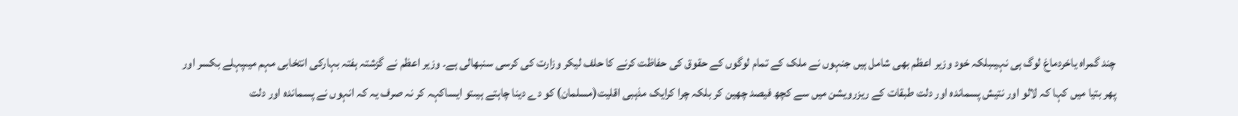چند گمراہ یاخردماغ لوگ ہی نہیںبلکہ خود وزیر اعظم بھی شامل ہیں جنہوں نے ملک کے تمام لوگوں کے حقوق کی حفاظت کرنے کا حلف لیکر وزارت کی کرسی سنبھالی ہے۔ وزیر اعظم نے گزشتہ ہفتہ بہارکی انتخابی مہم میںپہلے بکسر اور پھر بتیا میں کہا کہ لالو اور نتیش پسماندہ اور دلت طبقات کے ریزرویشن میں سے کچھ فیصد چھین کر بلکہ چرا کرایک مذہبی اقلیت(مسلمان) کو دے دینا چاہتے ہیںتو ایساکہہ کر نہ صرف یہ کہ انہوں نے پسماندہ اور دلت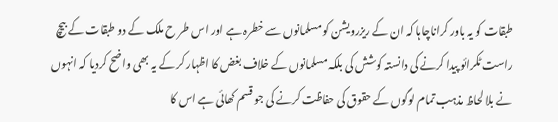طبقات کو یہ باور کراناچاہا کہ ان کے ریزرویشن کو مسلمانوں سے خطرہ ہے اور اس طر ح ملک کے دو طبقات کے بیچ راست ٹکرائو پیدا کرنے کی دانستہ کوشش کی بلکہ مسلمانوں کے خلاف بغض کا اظہار کر کے یہ بھی واضح کردیا کہ انہوں نے بلا لحاظ مذہب تمام لوگوں کے حقوق کی حفاظت کرنے کی جو قسم کھائی ہے اس کا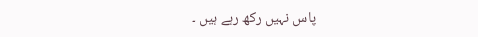پاس نہیں رکھ رہے ہیں ۔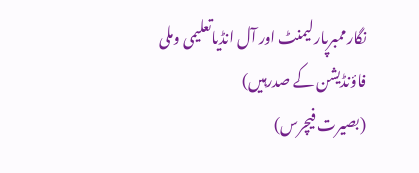نگارممبرپارلیمنٹ اور آل انڈیاتعلیمی وملی فاؤنڈیشن کے صدرہیں)
(بصیرت فیچرس)